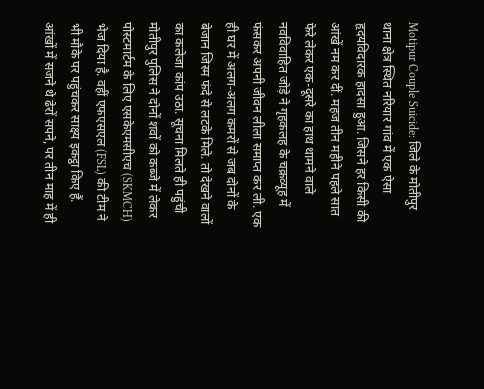Motipur Couple Suicide: जिले के मोतीपुर थाना क्षेत्र स्थित नरियार गांव में एक ऐसा हृदयविदारक हादसा हुआ. जिसने हर किसी की आंखें नम कर दीं. महज तीन महीने पहले सात फेरे लेकर एक-दूसरे का हाथ थामने वाले नवविवाहित जोड़े ने गृहकलह के चक्रव्यूह में फंसकर अपनी जीवन लीला समाप्त कर ली. एक ही घर में अलग-अलग कमरों से जब दोनों के बेजान जिस्म फंदे से लटके मिले. तो देखने वालों का कलेजा कांप उठा. सूचना मिलते ही पहुंची मोतीपुर पुलिस ने दोनों शवों को कब्जे में लेकर पोस्टमार्टम के लिए एसकेएमसीएच (SKMCH) भेज दिया है. वहीं एफएसएल (FSL) की टीम ने भी मौके पर पहुंचकर साक्ष्य इकट्ठा किए हैं.
आंखों में सजने थे ढेरों सपने, पर तीन माह में ही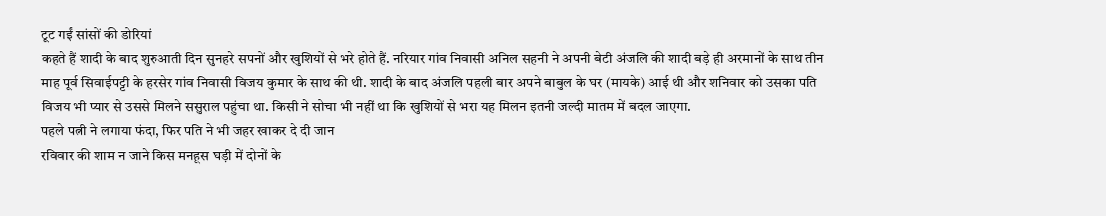टूट गईं सांसों की डोरियां
कहते हैं शादी के बाद शुरुआती दिन सुनहरे सपनों और खुशियों से भरे होते हैं. नरियार गांव निवासी अनिल सहनी ने अपनी बेटी अंजलि की शादी बड़े ही अरमानों के साथ तीन माह पूर्व सिवाईपट्टी के हरसेर गांव निवासी विजय कुमार के साथ की थी. शादी के बाद अंजलि पहली बार अपने बाबुल के घर (मायके) आई थी और शनिवार को उसका पति विजय भी प्यार से उससे मिलने ससुराल पहुंचा था. किसी ने सोचा भी नहीं था कि खुशियों से भरा यह मिलन इतनी जल्दी मातम में बदल जाएगा.
पहले पत्नी ने लगाया फंदा, फिर पति ने भी जहर खाकर दे दी जान
रविवार की शाम न जाने किस मनहूस घड़ी में दोनों के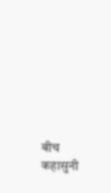बीच कहासुनी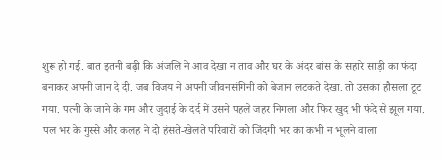शुरू हो गई. बात इतनी बढ़ी कि अंजलि ने आव देखा न ताव और घर के अंदर बांस के सहारे साड़ी का फंदा बनाकर अपनी जान दे दी. जब विजय ने अपनी जीवनसंगिनी को बेजान लटकते देखा. तो उसका हौसला टूट गया. पत्नी के जाने के गम और जुदाई के दर्द में उसने पहले जहर निगला और फिर खुद भी फंदे से झूल गया. पल भर के गुस्से और कलह ने दो हंसते-खेलते परिवारों को जिंदगी भर का कभी न भूलने वाला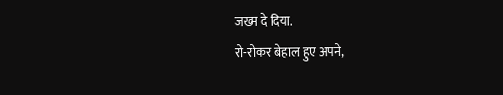जख्म दे दिया.
रो-रोकर बेहाल हुए अपने,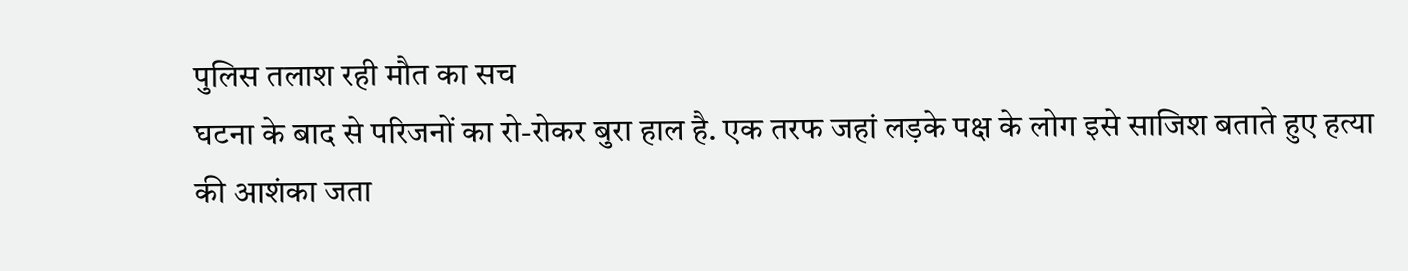पुलिस तलाश रही मौत का सच
घटना के बाद से परिजनों का रो-रोकर बुरा हाल है. एक तरफ जहां लड़के पक्ष के लोग इसे साजिश बताते हुए हत्या की आशंका जता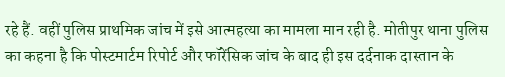रहे हैं. वहीं पुलिस प्राथमिक जांच में इसे आत्महत्या का मामला मान रही है. मोतीपुर थाना पुलिस का कहना है कि पोस्टमार्टम रिपोर्ट और फॉरेंसिक जांच के बाद ही इस दर्दनाक दास्तान के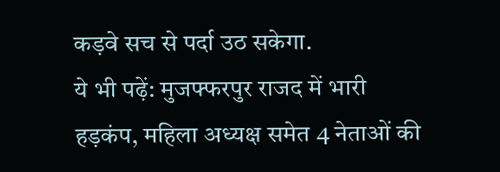कड़वे सच से पर्दा उठ सकेगा.
ये भी पढ़ें: मुजफ्फरपुर राजद में भारी हड़कंप, महिला अध्यक्ष समेत 4 नेताओं की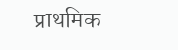प्राथमिक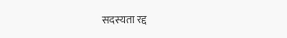सदस्यता रद्द